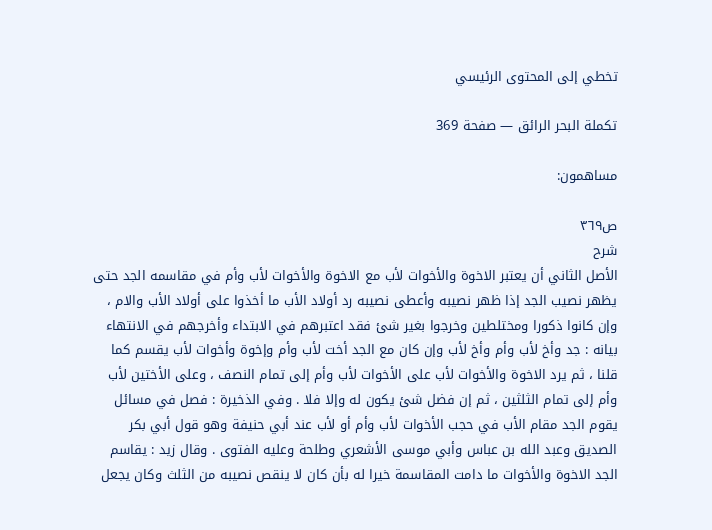تخطي إلى المحتوى الرئيسي

تكملة البحر الرائق — صفحة 369

مساهمون:

ص٣٦٩
شرح
الأصل الثاني أن يعتبر الاخوة والأخوات لأب مع الاخوة والأخوات لأب وأم في مقاسمه الجد حتى يظهر نصيب الجد إذا ظهر نصيبه وأعطى نصيبه رد أولاد الأب ما أخذوا على أولاد الأب والام ، وإن كانوا ذكورا ومختلطين وخرجوا بغير شئ فقد اعتبرهم في الابتداء وأخرجهم في الانتهاء بيانه : جد وأخ لأب وأم وأخ لأب وإن كان مع الجد أخت لأب وأم وإخوة وأخوات لأب يقسم كما قلنا ، ثم يرد الاخوة والأخوات لأب على الأخوات لأب وأم إلى تمام النصف ، وعلى الأختين لأب وأم إلى تمام الثلثين ، ثم إن فضل شئ يكون له وإلا فلا . وفي الذخيرة : فصل في مسائل يقوم الجد مقام الأب في حجب الأخوات لأب وأم أو لأب عند أبي حنيفة وهو قول أبي بكر الصديق وعبد الله بن عباس وأبي موسى الأشعري وطلحة وعليه الفتوى . وقال زيد : يقاسم الجد الاخوة والأخوات ما دامت المقاسمة خيرا له بأن كان لا ينقص نصيبه من الثلث وكان يجعل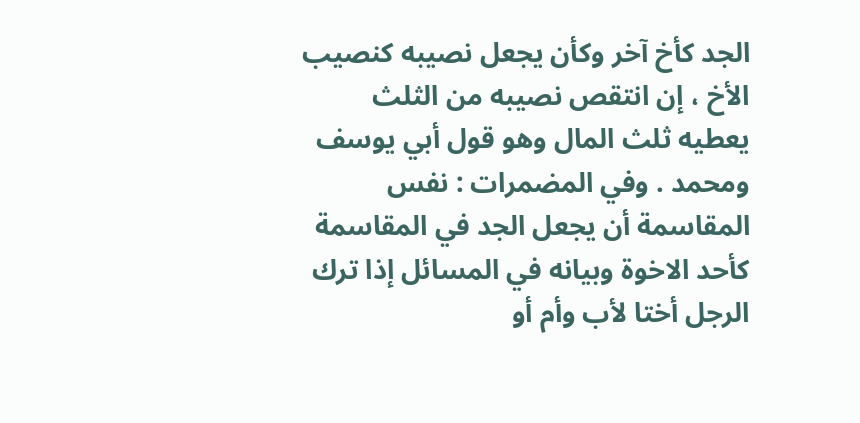الجد كأخ آخر وكأن يجعل نصيبه كنصيب الأخ ، إن انتقص نصيبه من الثلث يعطيه ثلث المال وهو قول أبي يوسف ومحمد . وفي المضمرات : نفس المقاسمة أن يجعل الجد في المقاسمة كأحد الاخوة وبيانه في المسائل إذا ترك الرجل أختا لأب وأم أو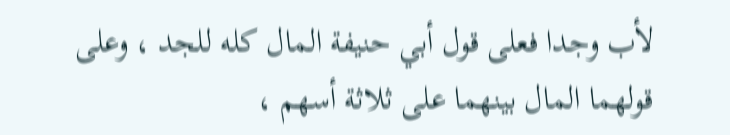لأب وجدا فعلى قول أبي حنيفة المال كله للجد ، وعلى قولهما المال بينهما على ثلاثة أسهم ،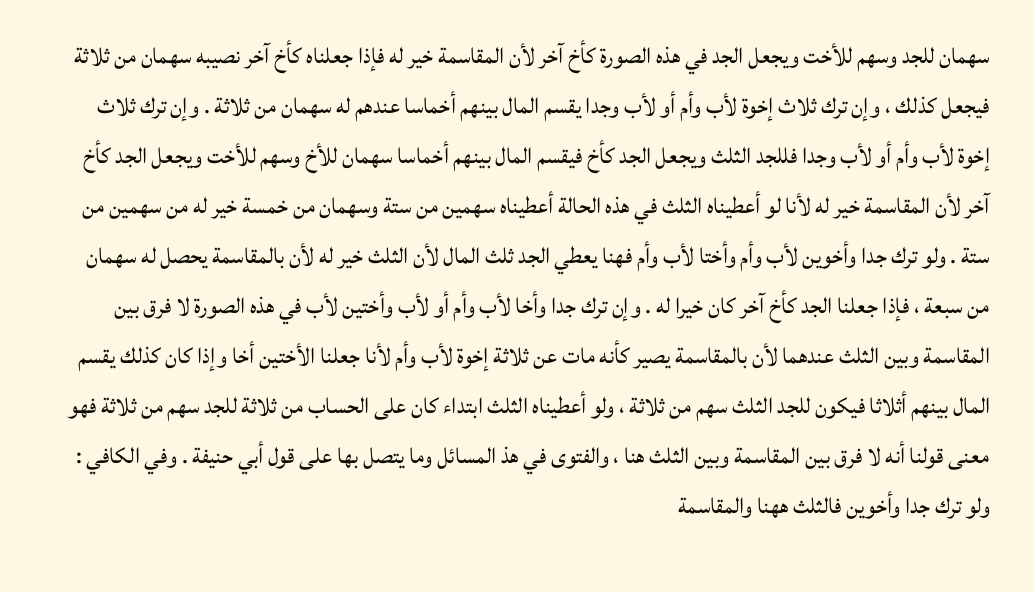سهمان للجد وسهم للأخت ويجعل الجد في هذه الصورة كأخ آخر لأن المقاسمة خير له فإذا جعلناه كأخ آخر نصيبه سهمان من ثلاثة فيجعل كذلك ، وإن ترك ثلاث إخوة لأب وأم أو لأب وجدا يقسم المال بينهم أخماسا عندهم له سهمان من ثلاثة . وإن ترك ثلاث إخوة لأب وأم أو لأب وجدا فللجد الثلث ويجعل الجد كأخ فيقسم المال بينهم أخماسا سهمان للأخ وسهم للأخت ويجعل الجد كأخ آخر لأن المقاسمة خير له لأنا لو أعطيناه الثلث في هذه الحالة أعطيناه سهمين من ستة وسهمان من خمسة خير له من سهمين من ستة . ولو ترك جدا وأخوين لأب وأم وأختا لأب وأم فهنا يعطي الجد ثلث المال لأن الثلث خير له لأن بالمقاسمة يحصل له سهمان من سبعة ، فإذا جعلنا الجد كأخ آخر كان خيرا له . وإن ترك جدا وأخا لأب وأم أو لأب وأختين لأب في هذه الصورة لا فرق بين المقاسمة وبين الثلث عندهما لأن بالمقاسمة يصير كأنه مات عن ثلاثة إخوة لأب وأم لأنا جعلنا الأختين أخا وإذا كان كذلك يقسم المال بينهم أثلاثا فيكون للجد الثلث سهم من ثلاثة ، ولو أعطيناه الثلث ابتداء كان على الحساب من ثلاثة للجد سهم من ثلاثة فهو معنى قولنا أنه لا فرق بين المقاسمة وبين الثلث هنا ، والفتوى في هذ المسائل وما يتصل بها على قول أبي حنيفة . وفي الكافي : ولو ترك جدا وأخوين فالثلث ههنا والمقاسمة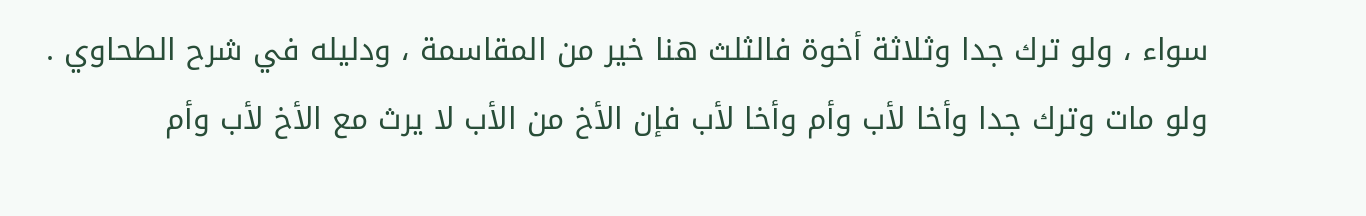سواء ، ولو ترك جدا وثلاثة أخوة فالثلث هنا خير من المقاسمة ، ودليله في شرح الطحاوي . ولو مات وترك جدا وأخا لأب وأم وأخا لأب فإن الأخ من الأب لا يرث مع الأخ لأب وأم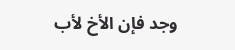وجد فإن الأخ لأب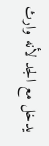يدخل مع الجد لأنه وارث